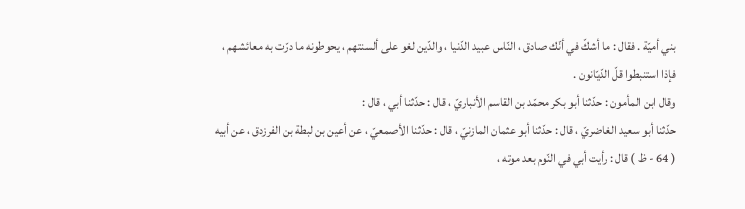بني أميّة . فقال : ما أشكّ في أنّك صادق ، النّاس عبيد الدّنيا ، والدّين لغو على ألسنتهم ، يحوطونه ما درّت به معائشهم ، فإذا استنبطوا قلّ الدّيّانون .
وقال ابن المأمون : حدّثنا أبو بكر محمّد بن القاسم الأنباريّ ، قال : حدّثنا أبي ، قال :
حدّثنا أبو سعيد الغاضريّ ، قال : حدّثنا أبو عثمان المازنيّ ، قال : حدّثنا الأصمعيّ ، عن أعين بن لبطة بن الفرزدق ، عن أبيه ( 64 - ظ ) قال : رأيت أبي في النّوم بعد موته ،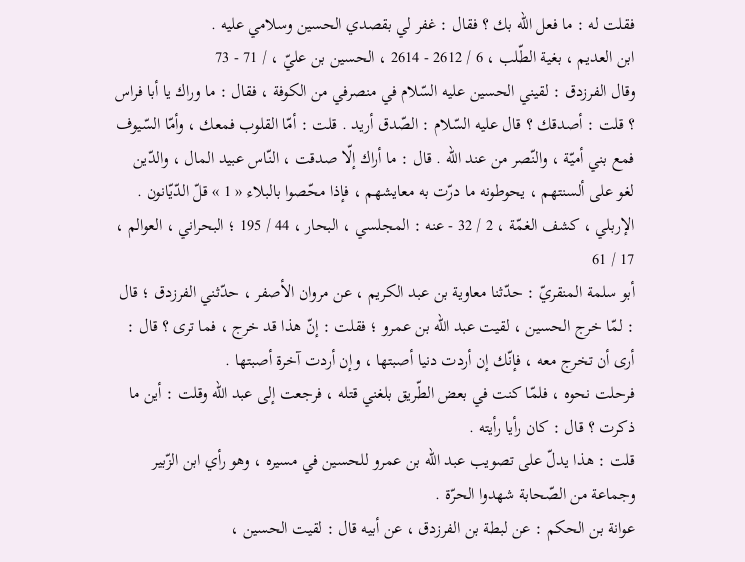فقلت له : ما فعل اللّه بك ؟ فقال : غفر لي بقصدي الحسين وسلامي عليه .
ابن العديم ، بغية الطّلب ، 6 / 2612 - 2614 ، الحسين بن عليّ ، / 71 - 73
وقال الفرزدق : لقيني الحسين عليه السّلام في منصرفي من الكوفة ، فقال : ما وراك يا أبا فراس ؟ قلت : أصدقك ؟ قال عليه السّلام : الصّدق أريد . قلت : أمّا القلوب فمعك ، وأمّا السّيوف فمع بني أميّة ، والنّصر من عند اللّه . قال : ما أراك إلّا صدقت ، النّاس عبيد المال ، والدّين لغو على ألسنتهم ، يحوطونه ما درّت به معايشهم ، فإذا محّصوا بالبلاء « 1 » قلّ الدّيّانون .
الإربلي ، كشف الغمّة ، 2 / 32 - عنه : المجلسي ، البحار ، 44 / 195 ؛ البحراني ، العوالم ، 17 / 61
أبو سلمة المنقريّ : حدّثنا معاوية بن عبد الكريم ، عن مروان الأصفر ، حدّثني الفرزدق ؛ قال : لمّا خرج الحسين ، لقيت عبد اللّه بن عمرو ؛ فقلت : إنّ هذا قد خرج ، فما ترى ؟ قال : أرى أن تخرج معه ، فإنّك إن أردت دنيا أصبتها ، وإن أردت آخرة أصبتها .
فرحلت نحوه ، فلمّا كنت في بعض الطّريق بلغني قتله ، فرجعت إلى عبد اللّه وقلت : أين ما ذكرت ؟ قال : كان رأيا رأيته .
قلت : هذا يدلّ على تصويب عبد اللّه بن عمرو للحسين في مسيره ، وهو رأي ابن الزّبير وجماعة من الصّحابة شهدوا الحرّة .
عوانة بن الحكم : عن لبطة بن الفرزدق ، عن أبيه قال : لقيت الحسين ،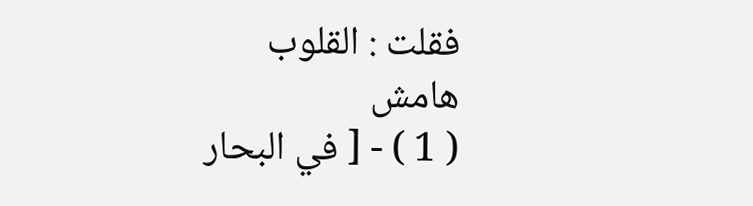فقلت : القلوب
هامش
( 1 ) - [ في البحار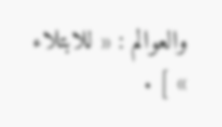والعوالم : « للابتلاء » ] .